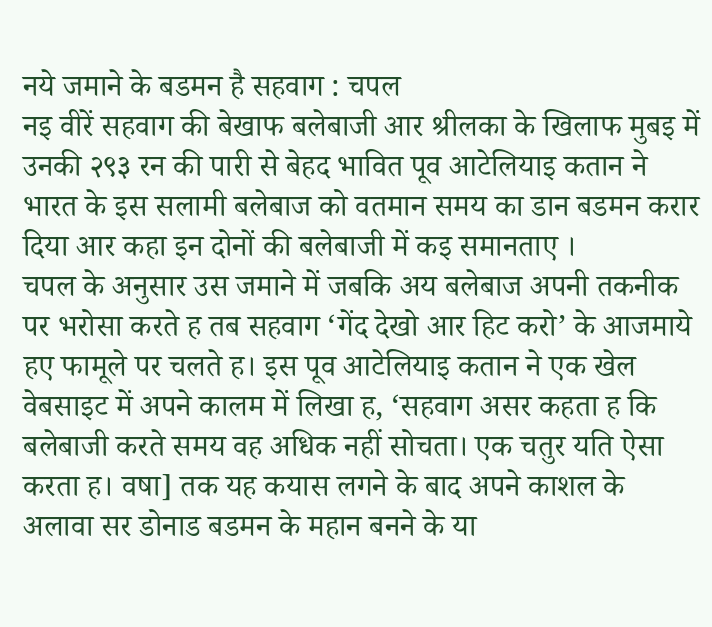नये जमाने के बडमन है सहवाग : चपल
नइ वीरें सहवाग की बेखाफ बलेबाजी आर श्रीलका के खिलाफ मुबइ में उनकी २९३ रन की पारी से बेहद भावित पूव आटेलियाइ कतान ने भारत के इस सलामी बलेबाज को वतमान समय का डान बडमन करार दिया आर कहा इन दोनों की बलेबाजी में कइ समानताए ।
चपल के अनुसार उस जमाने में जबकि अय बलेबाज अपनी तकनीक पर भरोसा करते ह तब सहवाग ‘गेंद देखो आर हिट करो’ के आजमाये हए फामूले पर चलते ह। इस पूव आटेलियाइ कतान ने एक खेल वेबसाइट में अपने कालम में लिखा ह, ‘सहवाग असर कहता ह कि बलेबाजी करते समय वह अधिक नहीं सोचता। एक चतुर यति ऐसा करता ह। वषा] तक यह कयास लगने के बाद अपने काशल के अलावा सर डोनाड बडमन के महान बनने के या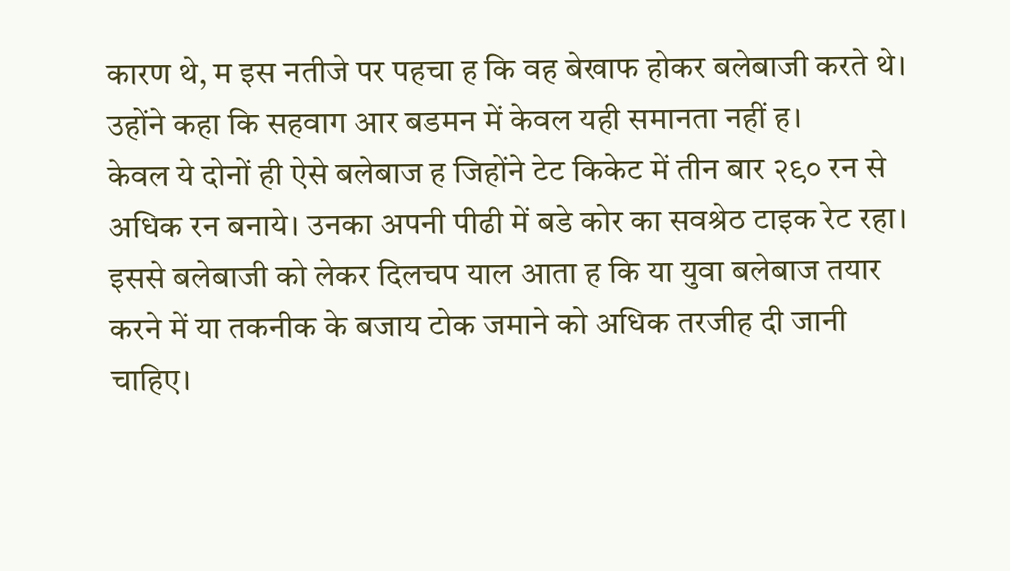कारण थे, म इस नतीजे पर पहचा ह कि वह बेखाफ होकर बलेबाजी करते थे। उहोंने कहा कि सहवाग आर बडमन में केवल यही समानता नहीं ह।
केवल ये दोनों ही ऐसे बलेबाज ह जिहोंने टेट किकेट में तीन बार २९० रन से अधिक रन बनाये। उनका अपनी पीढी में बडे कोर का सवश्रेठ टाइक रेट रहा। इससे बलेबाजी को लेकर दिलचप याल आता ह कि या युवा बलेबाज तयार करने में या तकनीक के बजाय टोक जमाने को अधिक तरजीह दी जानी चाहिए।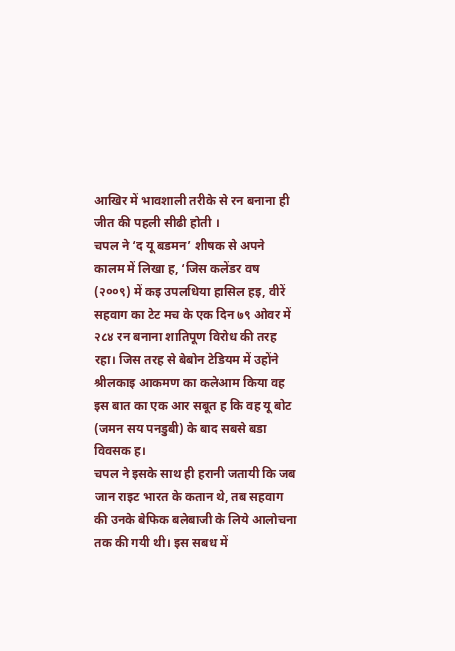आखिर में भावशाली तरीके से रन बनाना ही जीत की पहली सीढी होती ।
चपल ने ‘द यू बडमन’ शीषक से अपने कालम में लिखा ह, ‘जिस कलेंडर वष (२००९) में कइ उपलधिया हासिल हइ, वीरें सहवाग का टेट मच के एक दिन ७९ ओवर में २८४ रन बनाना शातिपूण विरोध की तरह रहा। जिस तरह से बेबोन टेडियम में उहोंने श्रीलकाइ आकमण का कलेआम किया वह इस बात का एक आर सबूत ह कि वह यू बोट (जमन सय पनडुबी) के बाद सबसे बडा विवसक ह।
चपल ने इसके साथ ही हरानी जतायी कि जब जान राइट भारत के कतान थे, तब सहवाग की उनके बेफिक बलेबाजी के लिये आलोचना तक की गयी थी। इस सबध में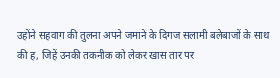उहोंने सहवाग की तुलना अपने जमाने के दिगज सलामी बलेबाजों के साथ की ह, जिहें उनकी तकनीक को लेकर खास तार पर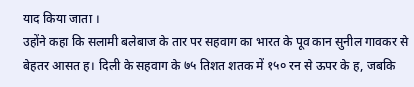याद किया जाता ।
उहोंने कहा कि सलामी बलेबाज के तार पर सहवाग का भारत के पूव कान सुनील गावकर से बेहतर आसत ह। दिली के सहवाग के ७५ तिशत शतक में १५० रन से ऊपर के ह, जबकि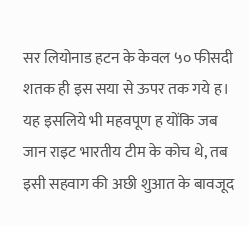सर लियोनाड हटन के केवल ५० फीसदी शतक ही इस सया से ऊपर तक गये ह। यह इसलिये भी महवपूण ह योंकि जब जान राइट भारतीय टीम के कोच थे, तब इसी सहवाग की अछी शुआत के बावजूद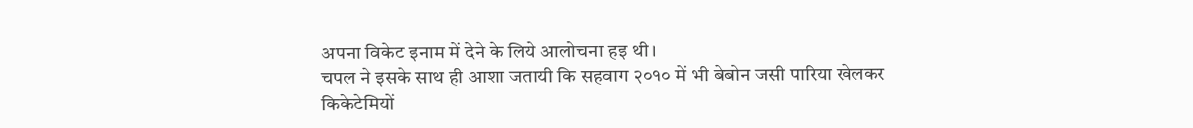अपना विकेट इनाम में देने के लिये आलोचना हइ थी।
चपल ने इसके साथ ही आशा जतायी कि सहवाग २०१० में भी बेबोन जसी पारिया खेलकर किकेटेमियों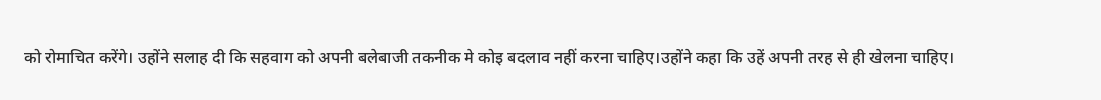को रोमाचित करेंगे। उहोंने सलाह दी कि सहवाग को अपनी बलेबाजी तकनीक मे कोइ बदलाव नहीं करना चाहिए।उहोंने कहा कि उहें अपनी तरह से ही खेलना चाहिए।